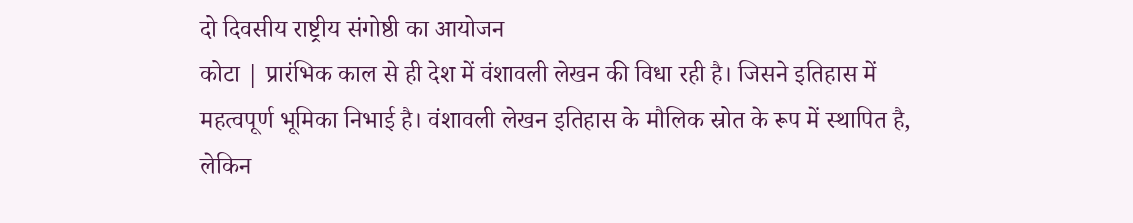दो दिवसीय राष्ट्रीय संगोष्ठी का आयोजन
कोटा | प्रारंभिक काल से ही देश में वंशावली लेखन की विधा रही है। जिसने इतिहास में महत्वपूर्ण भूमिका निभाई है। वंशावली लेखन इतिहास के मौलिक स्रोत के रूप में स्थापित है, लेकिन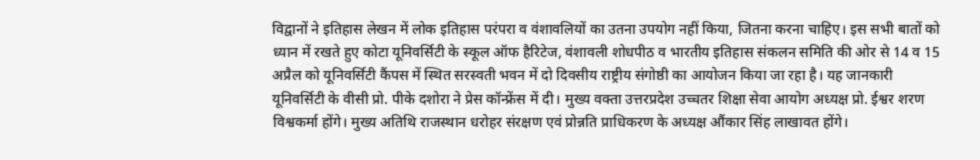विद्वानों ने इतिहास लेखन में लोक इतिहास परंपरा व वंशावलियों का उतना उपयोग नहीं किया, जितना करना चाहिए। इस सभी बातों को ध्यान में रखते हुए कोटा यूनिवर्सिटी के स्कूल ऑफ हैरिटेज, वंशावली शोधपीठ व भारतीय इतिहास संकलन समिति की ओर से 14 व 15 अप्रैल को यूनिवर्सिटी कैंपस में स्थित सरस्वती भवन में दो दिवसीय राष्ट्रीय संगोष्ठी का आयोजन किया जा रहा है। यह जानकारी यूनिवर्सिटी के वीसी प्रो. पीके दशोरा ने प्रेस कॉन्फ्रेंस में दी। मुख्य वक्ता उत्तरप्रदेश उच्चतर शिक्षा सेवा आयोग अध्यक्ष प्रो. ईश्वर शरण विश्वकर्मा होंगे। मुख्य अतिथि राजस्थान धरोहर संरक्षण एवं प्रोन्नति प्राधिकरण के अध्यक्ष औंकार सिंह लाखावत होंगे।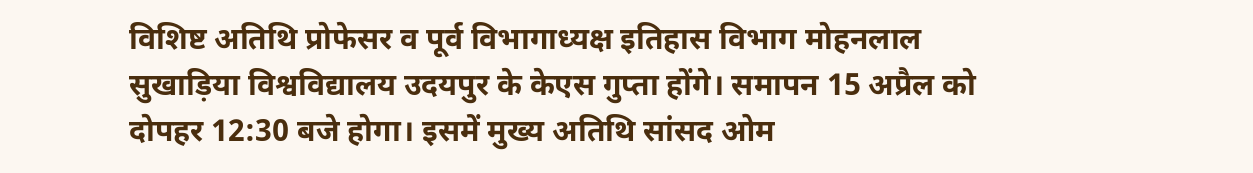विशिष्ट अतिथि प्रोफेसर व पूर्व विभागाध्यक्ष इतिहास विभाग मोहनलाल सुखाड़िया विश्वविद्यालय उदयपुर के केएस गुप्ता होंगे। समापन 15 अप्रैल को दोपहर 12:30 बजे होगा। इसमें मुख्य अतिथि सांसद ओम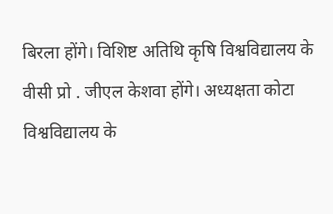बिरला होंगे। विशिष्ट अतिथि कृषि विश्वविद्यालय के वीसी प्रो . जीएल केशवा होंगे। अध्यक्षता कोटा विश्वविद्यालय के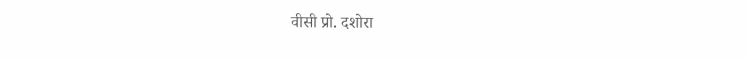वीसी प्रो. दशोरा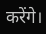करेंगे।